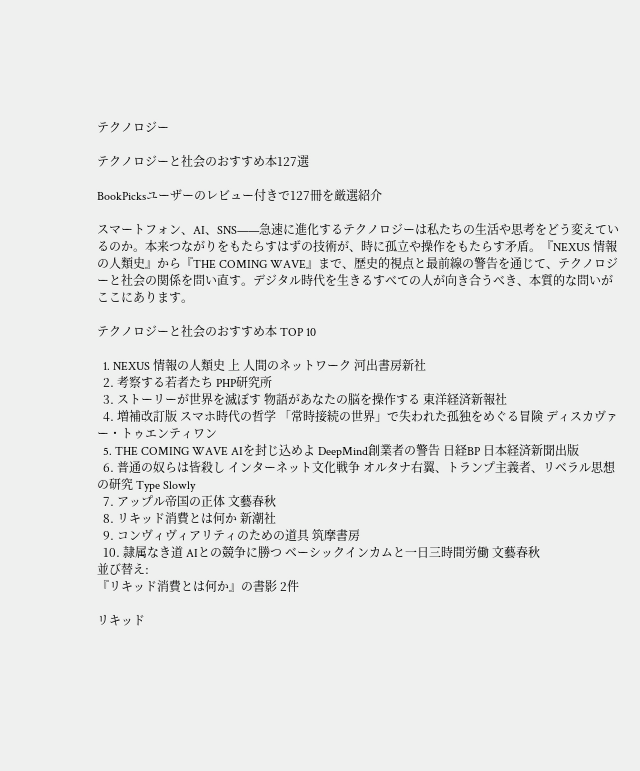テクノロジー

テクノロジーと社会のおすすめ本127選

BookPicksユーザーのレビュー付きで127冊を厳選紹介

スマートフォン、AI、SNS——急速に進化するテクノロジーは私たちの生活や思考をどう変えているのか。本来つながりをもたらすはずの技術が、時に孤立や操作をもたらす矛盾。『NEXUS 情報の人類史』から『THE COMING WAVE』まで、歴史的視点と最前線の警告を通じて、テクノロジーと社会の関係を問い直す。デジタル時代を生きるすべての人が向き合うべき、本質的な問いがここにあります。

テクノロジーと社会のおすすめ本 TOP 10

  1. NEXUS 情報の人類史 上 人間のネットワーク 河出書房新社
  2. 考察する若者たち PHP研究所
  3. ストーリーが世界を滅ぼす 物語があなたの脳を操作する 東洋経済新報社
  4. 増補改訂版 スマホ時代の哲学 「常時接続の世界」で失われた孤独をめぐる冒険 ディスカヴァー・トゥエンティワン
  5. THE COMING WAVE AIを封じ込めよ DeepMind創業者の警告 日経BP 日本経済新聞出版
  6. 普通の奴らは皆殺し インターネット文化戦争 オルタナ右翼、トランプ主義者、リベラル思想の研究 Type Slowly
  7. アップル帝国の正体 文藝春秋
  8. リキッド消費とは何か 新潮社
  9. コンヴィヴィアリティのための道具 筑摩書房
  10. 隷属なき道 AIとの競争に勝つ ベーシックインカムと一日三時間労働 文藝春秋
並び替え:
『リキッド消費とは何か』の書影 2件

リキッド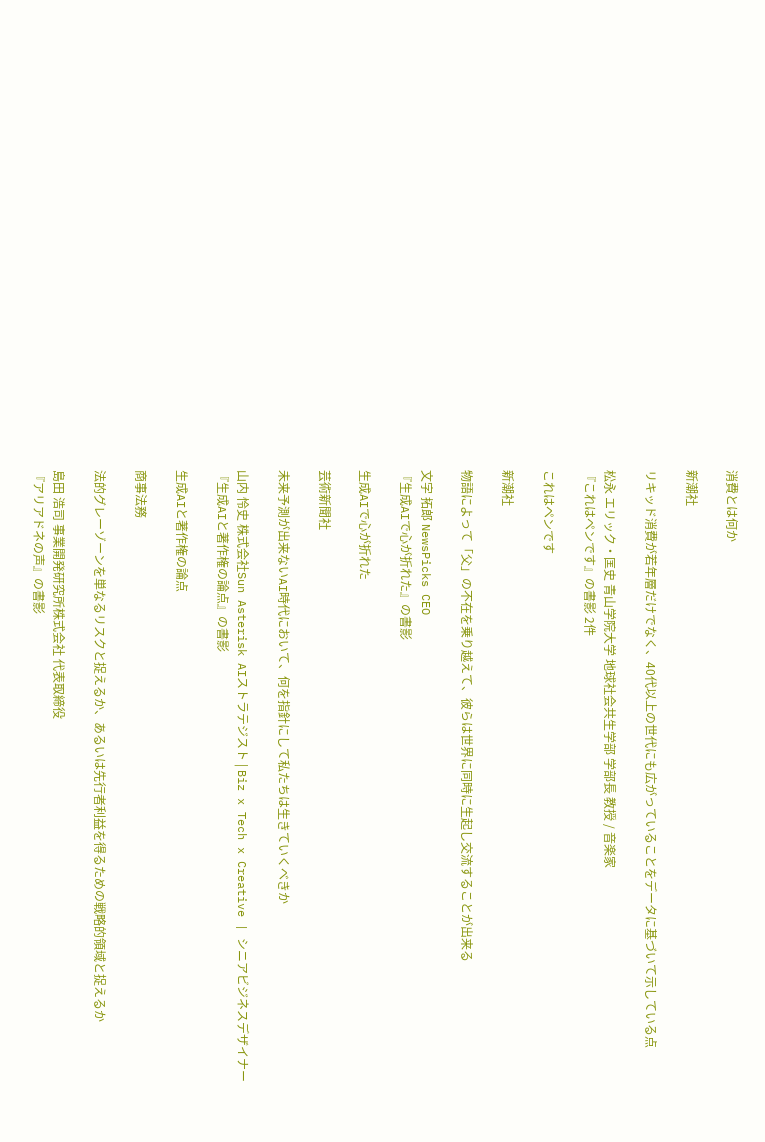消費とは何か

新潮社

リキッド消費が若年層だけでなく、40代以上の世代にも広がっていることをデータに基づいて示している点

松永 エリック・匡史 青山学院大学 地球社会共生学部 学部長 教授 / 音楽家
『これはペンです』の書影 2件

これはペンです

新潮社

物語によって「父」の不在を乗り越えて、彼らは世界に同時に生起し交流することが出来る

文字 拓郎 NewsPicks CEO
『生成AIで心が折れた』の書影

生成AIで心が折れた

芸術新聞社

未来予測が出来ないAI時代において、何を指針にして私たちは生きていくべきか

山内 怜史 株式会社Sun Asterisk AIストラテジスト | Biz x Tech x Creative | シニアビジネスデザイナー
『生成AIと著作権の論点』の書影

生成AIと著作権の論点

商事法務

法的グレーゾーンを単なるリスクと捉えるか、あるいは先行者利益を得るための戦略的領域と捉えるか

島田 浩司 事業開発研究所株式会社 代表取締役
『アリアドネの声』の書影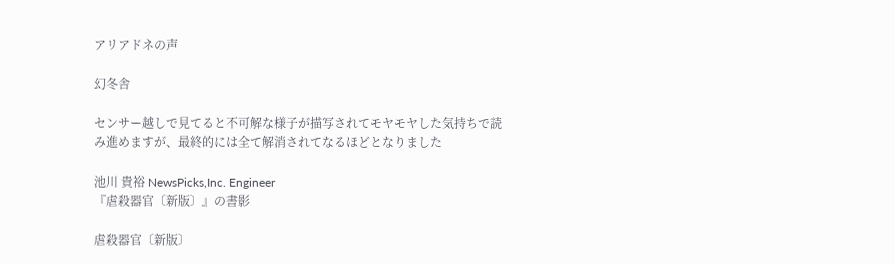アリアドネの声

幻冬舎

センサー越しで見てると不可解な様子が描写されてモヤモヤした気持ちで読み進めますが、最終的には全て解消されてなるほどとなりました

池川 貴裕 NewsPicks,Inc. Engineer
『虐殺器官〔新版〕』の書影

虐殺器官〔新版〕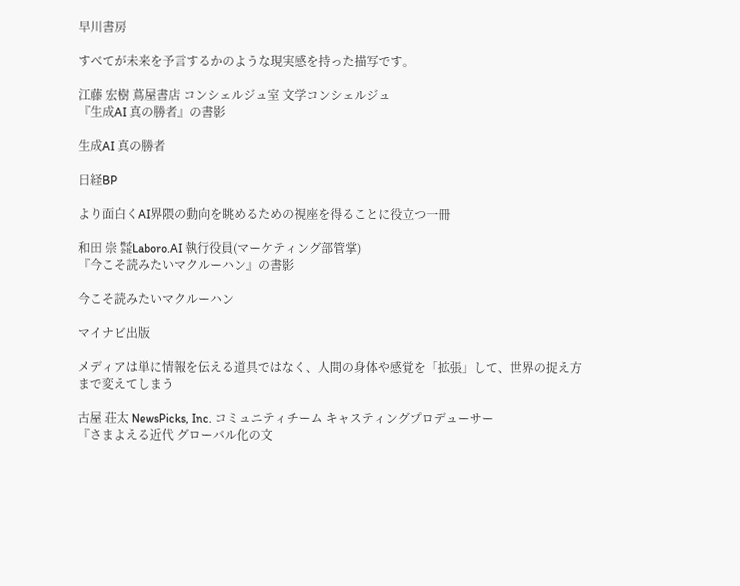早川書房

すべてが未来を予言するかのような現実感を持った描写です。

江藤 宏樹 蔦屋書店 コンシェルジュ室 文学コンシェルジュ
『生成AI 真の勝者』の書影

生成AI 真の勝者

日経BP

より面白くAI界隈の動向を眺めるための視座を得ることに役立つ一冊

和田 崇 ㍿Laboro.AI 執行役員(マーケティング部管掌)
『今こそ読みたいマクルーハン』の書影

今こそ読みたいマクルーハン

マイナビ出版

メディアは単に情報を伝える道具ではなく、人間の身体や感覚を「拡張」して、世界の捉え方まで変えてしまう

古屋 荘太 NewsPicks, Inc. コミュニティチーム キャスティングプロデューサー
『さまよえる近代 グローバル化の文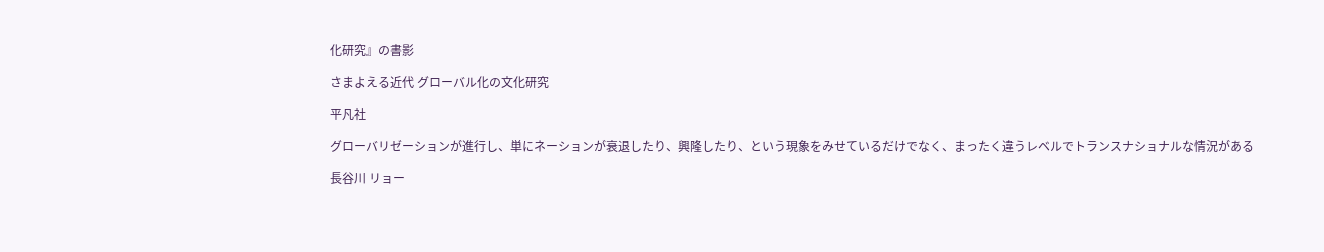化研究』の書影

さまよえる近代 グローバル化の文化研究

平凡社

グローバリゼーションが進行し、単にネーションが衰退したり、興隆したり、という現象をみせているだけでなく、まったく違うレベルでトランスナショナルな情況がある

長谷川 リョー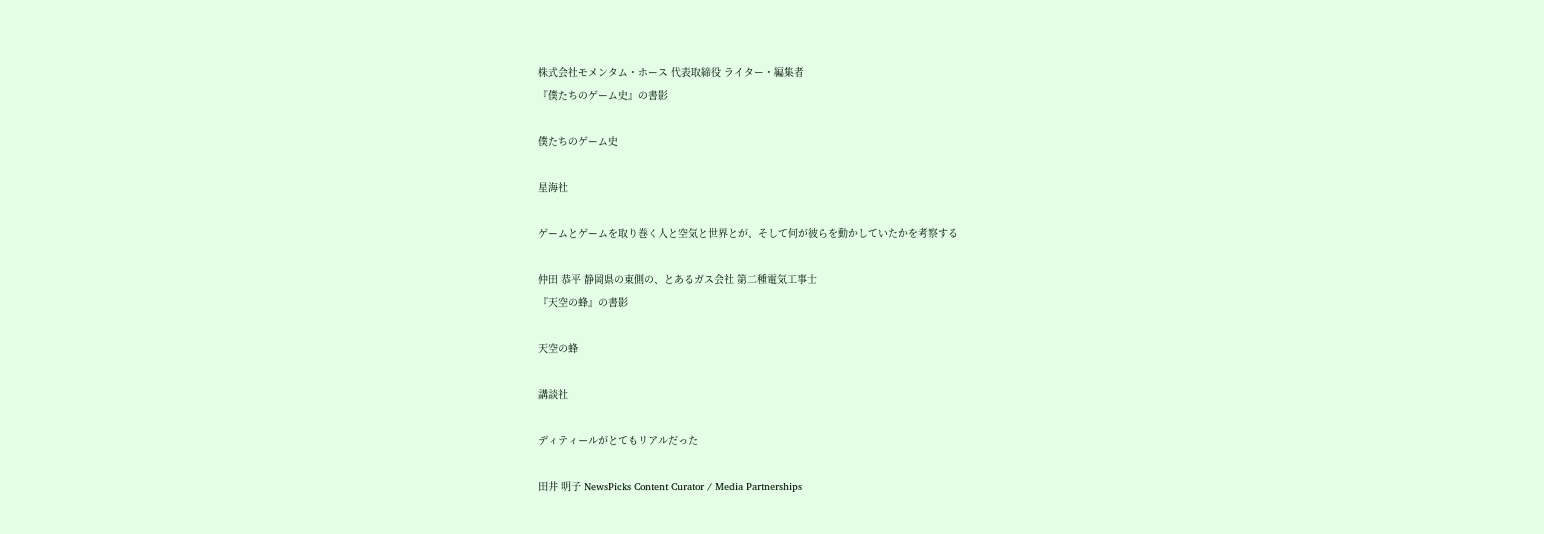株式会社モメンタム・ホース 代表取締役 ライター・編集者
『僕たちのゲーム史』の書影

僕たちのゲーム史

星海社

ゲームとゲームを取り巻く人と空気と世界とが、そして何が彼らを動かしていたかを考察する

仲田 恭平 静岡県の東側の、とあるガス会社 第二種電気工事士
『天空の蜂』の書影

天空の蜂

講談社

ディティールがとてもリアルだった

田井 明子 NewsPicks Content Curator / Media Partnerships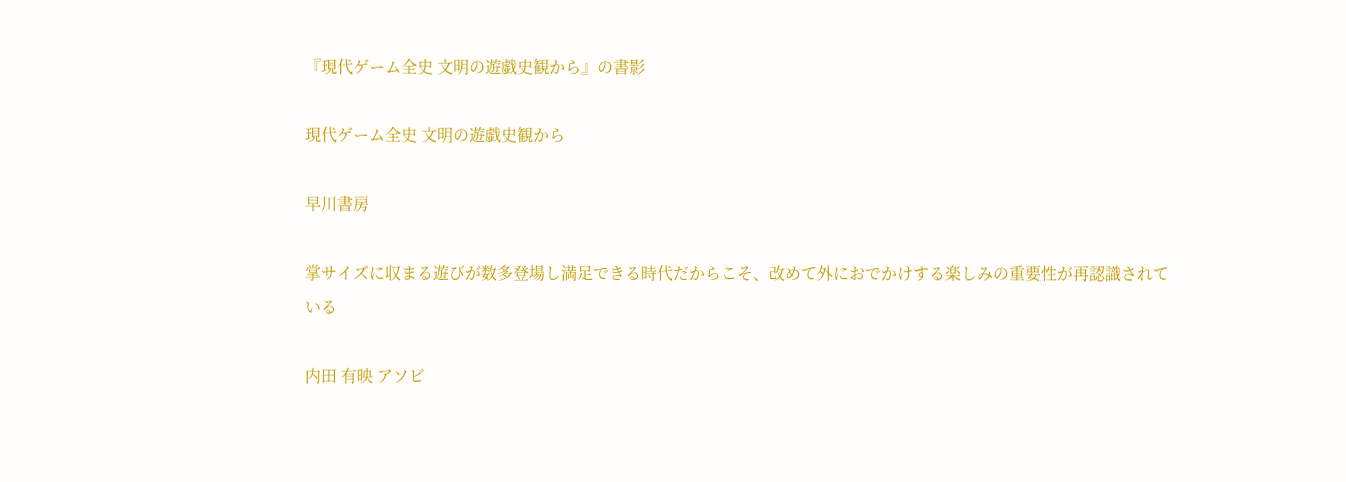『現代ゲーム全史 文明の遊戯史観から』の書影

現代ゲーム全史 文明の遊戯史観から

早川書房

掌サイズに収まる遊びが数多登場し満足できる時代だからこそ、改めて外におでかけする楽しみの重要性が再認識されている

内田 有映 アソビ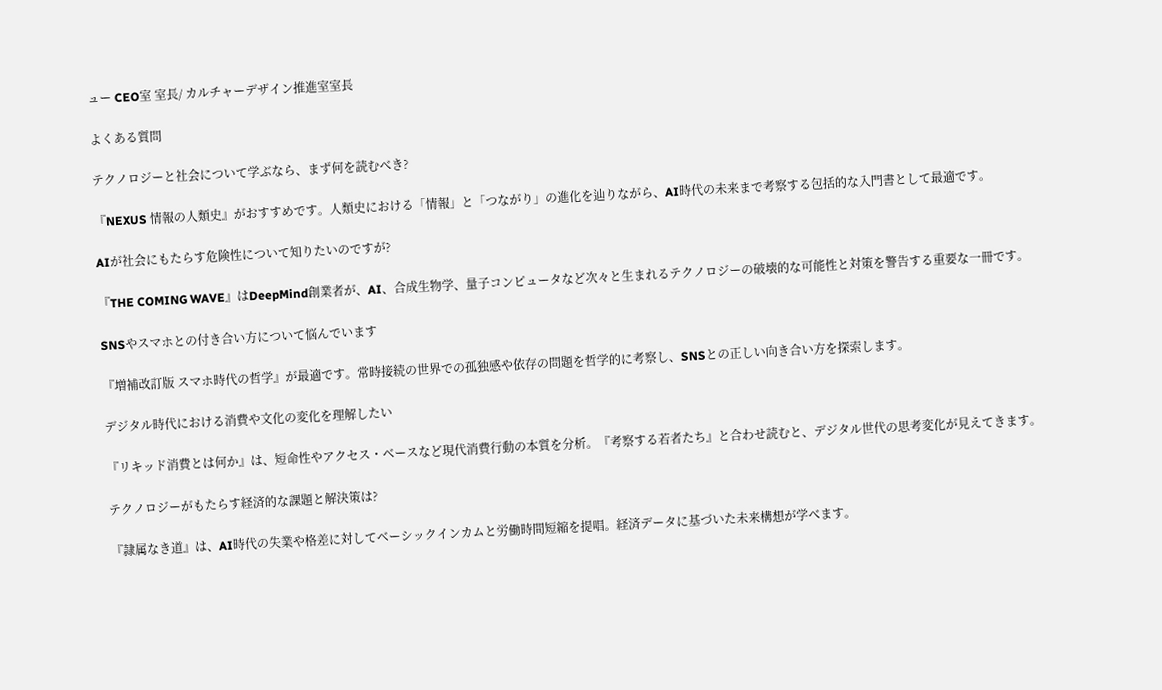ュー CEO室 室長/ カルチャーデザイン推進室室長

よくある質問

テクノロジーと社会について学ぶなら、まず何を読むべき?

『NEXUS 情報の人類史』がおすすめです。人類史における「情報」と「つながり」の進化を辿りながら、AI時代の未来まで考察する包括的な入門書として最適です。

AIが社会にもたらす危険性について知りたいのですが?

『THE COMING WAVE』はDeepMind創業者が、AI、合成生物学、量子コンピュータなど次々と生まれるテクノロジーの破壊的な可能性と対策を警告する重要な一冊です。

SNSやスマホとの付き合い方について悩んでいます

『増補改訂版 スマホ時代の哲学』が最適です。常時接続の世界での孤独感や依存の問題を哲学的に考察し、SNSとの正しい向き合い方を探索します。

デジタル時代における消費や文化の変化を理解したい

『リキッド消費とは何か』は、短命性やアクセス・ベースなど現代消費行動の本質を分析。『考察する若者たち』と合わせ読むと、デジタル世代の思考変化が見えてきます。

テクノロジーがもたらす経済的な課題と解決策は?

『隷属なき道』は、AI時代の失業や格差に対してベーシックインカムと労働時間短縮を提唱。経済データに基づいた未来構想が学べます。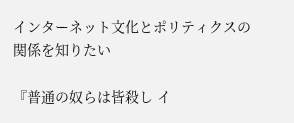インターネット文化とポリティクスの関係を知りたい

『普通の奴らは皆殺し イ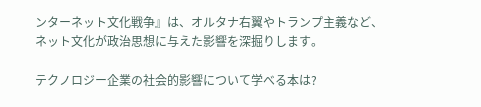ンターネット文化戦争』は、オルタナ右翼やトランプ主義など、ネット文化が政治思想に与えた影響を深掘りします。

テクノロジー企業の社会的影響について学べる本は?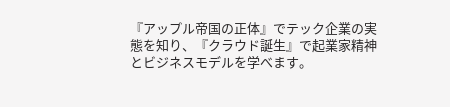『アップル帝国の正体』でテック企業の実態を知り、『クラウド誕生』で起業家精神とビジネスモデルを学べます。